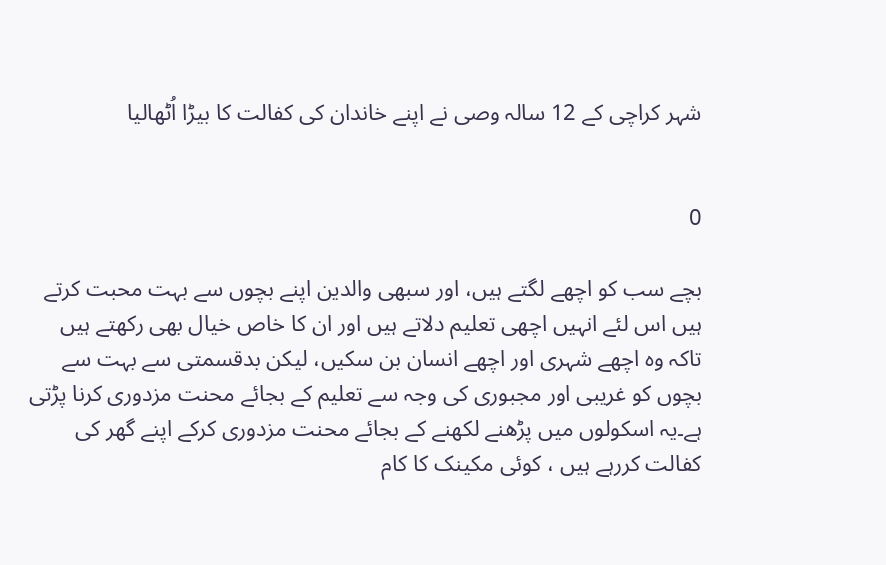شہر کراچی کے 12 سالہ وصی نے اپنے خاندان کی کفالت کا بیڑا اُٹھالیا


0

بچے سب کو اچھے لگتے ہیں، اور سبھی والدین اپنے بچوں سے بہت محبت کرتے ہیں اس لئے انہیں اچھی تعلیم دلاتے ہیں اور ان کا خاص خیال بھی رکھتے ہیں تاکہ وہ اچھے شہری اور اچھے انسان بن سکیں، لیکن بدقسمتی سے بہت سے بچوں کو غریبی اور مجبوری کی وجہ سے تعلیم کے بجائے محنت مزدوری کرنا پڑتی ہے۔یہ اسکولوں میں پڑھنے لکھنے کے بجائے محنت مزدوری کرکے اپنے گھر کی کفالت کررہے ہیں ، کوئی مکینک کا کام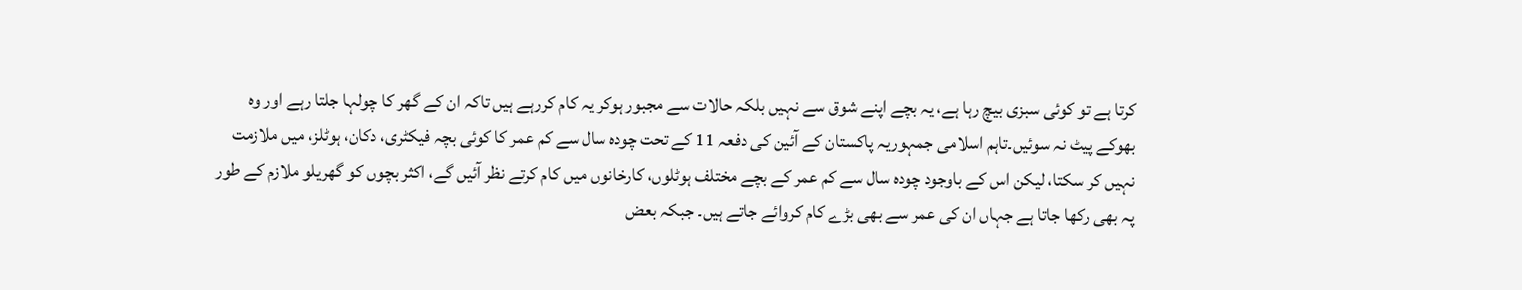کرتا ہے تو کوئی سبزی بیچ رہا ہے، یہ بچے اپنے شوق سے نہیں بلکہ حالات سے مجبور ہوکر یہ کام کررہے ہیں تاکہ ان کے گھر کا چولہا جلتا رہے اور وہ بھوکے پیٹ نہ سوئیں۔تاہم اسلامی جمہوریہ پاکستان کے آئین کی دفعہ 11 کے تحت چودہ سال سے کم عمر کا کوئی بچہ فیکٹری، دکان، ہوٹلز، میں ملازمت نہیں کر سکتا، لیکن اس کے باوجود چودہ سال سے کم عمر کے بچے مختلف ہوٹلوں، کارخانوں میں کام کرتے نظر آئیں گے، اکثر بچوں کو گھریلو ملازم کے طور پہ بھی رکھا جاتا ہے جہاں ان کی عمر سے بھی بڑے کام کروائے جاتے ہیں۔ جبکہ بعض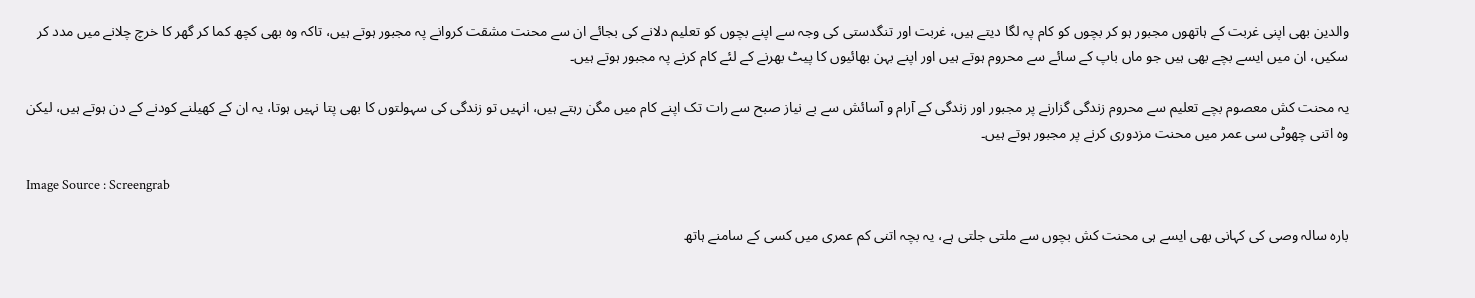والدین بھی اپنی غربت کے ہاتھوں مجبور ہو کر بچوں کو کام پہ لگا دیتے ہیں، غربت اور تنگدستی کی وجہ سے اپنے بچوں کو تعلیم دلانے کی بجائے ان سے محنت مشقت کروانے پہ مجبور ہوتے ہیں، تاکہ وہ بھی کچھ کما کر گھر کا خرچ چلانے میں مدد کر سکیں، ان میں ایسے بچے بھی ہیں جو ماں باپ کے سائے سے محروم ہوتے ہیں اور اپنے بہن بھائیوں کا پیٹ بھرنے کے لئے کام کرنے پہ مجبور ہوتے ہیں۔

یہ محنت کش معصوم بچے تعلیم سے محروم زندگی گزارنے پر مجبور اور زندگی کے آرام و آسائش سے بے نیاز صبح سے رات تک اپنے کام میں مگن رہتے ہیں، انہیں تو زندگی کی سہولتوں کا بھی پتا نہیں ہوتا، یہ ان کے کھیلنے کودنے کے دن ہوتے ہیں، لیکن وہ اتنی چھوٹی سی عمر میں محنت مزدوری کرنے پر مجبور ہوتے ہیں۔

Image Source : Screengrab

بارہ سالہ وصی کی کہانی بھی ایسے ہی محنت کش بچوں سے ملتی جلتی ہے، یہ بچہ اتنی کم عمری میں کسی کے سامنے ہاتھ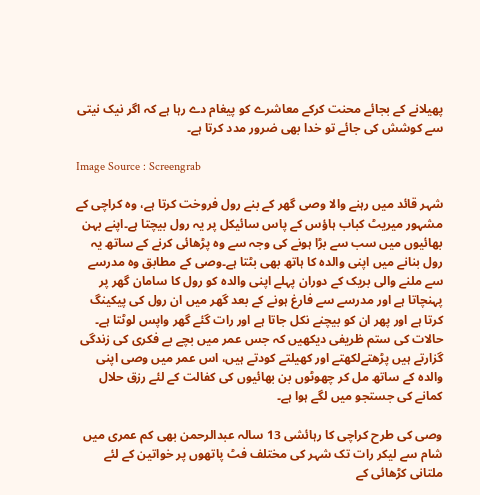پھیلانے کے بجائے محنت کرکے معاشرے کو پیغام دے رہا ہے کہ اگر نیک نیتی سے کوشش کی جائے تو خدا بھی ضرور مدد کرتا ہے۔

Image Source : Screengrab

شہر قائد میں رہنے والا وصی گھر کے بنے رول فروخت کرتا ہے، وہ کراچی کے مشہور میریٹ کباب ہاؤس کے پاس سائیکل پر یہ رول بیچتا ہے۔اپنے بہن بھائیوں میں سب سے بڑا ہونے کی وجہ سے وہ پڑھائی کرنے کے ساتھ یہ رول بنانے میں اپنی والدہ کا ہاتھ بھی بٹتا ہے۔وصی کے مطابق وہ مدرسے سے ملنے والی بریک کے دوران پہلے اپنی والدہ کو رول کا سامان گھر پر پہنچاتا ہے اور مدرسے سے فارغ ہونے کے بعد گھر میں ان رول کی پیکینگ کرتا ہے اور پھر ان کو بیچنے نکل جاتا ہے اور رات گئے گھر واپس لوٹتا ہے۔ حالات کی ستم ظریفی دیکھیں کہ جس عمر میں بچے بے فکری کی زندگی گزارتے ہیں پڑھتےلکھتے اور کھیلتے کودتے ہیں، اس عمر میں وصی اپنی والدہ کے ساتھ مل کر چھوٹوں بن بھائیوں کی کفالت کے لئے رزق حلال کمانے کی جستجو میں لگے ہوا ہے۔

وصی کی طرح کراچی کا رہائشی 13 سالہ عبدالرحمن بھی کم عمری میں شام سے لیکر رات تک شہر کی مختلف فٹ پاتھوں پر خواتین کے لئے ملتانی کڑھائی کے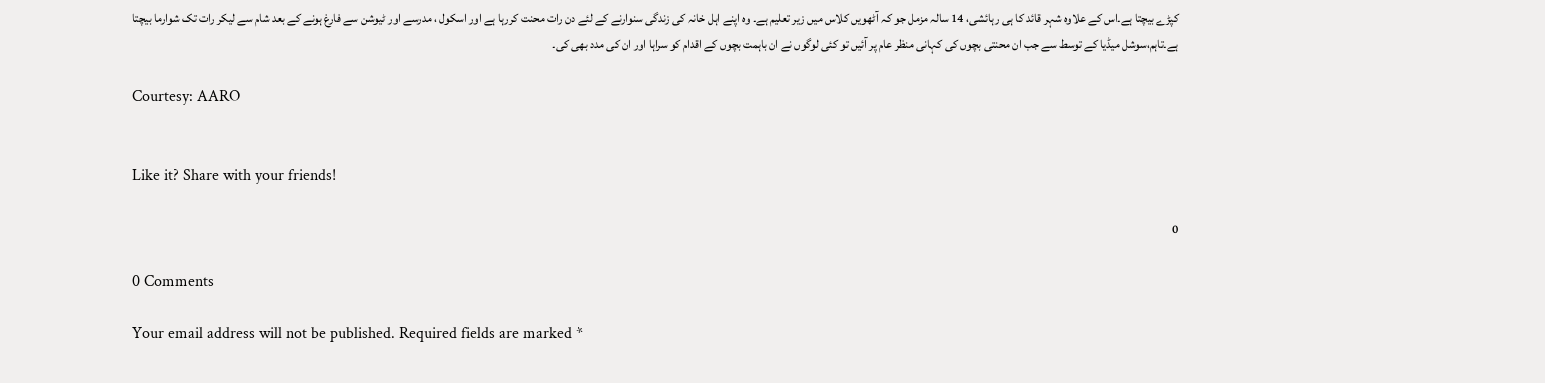کپڑے بیچتا ہے۔اس کے علاوہ شہر قائد کا ہی رہائشی، 14 سالہ مزمل جو کہ آٹھویں کلاس میں زیر تعلیم ہے۔ وہ اپنے اہل خانہ کی زندگی سنوارنے کے لئے دن رات محنت کررہا ہے اور اسکول ، مدرسے اور ٹیوشن سے فارغ ہونے کے بعد شام سے لیکر رات تک شوارما بیچتا ہے۔تاہم،سوشل میڈیا کے توسط سے جب ان محنتی بچوں کی کہانی منظر عام پر آئیں تو کئی لوگوں نے ان باہمت بچوں کے اقدام کو سراہا اور ان کی مدد بھی کی۔

Courtesy: AARO


Like it? Share with your friends!

0

0 Comments

Your email address will not be published. Required fields are marked *